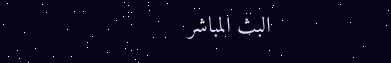البث المباشر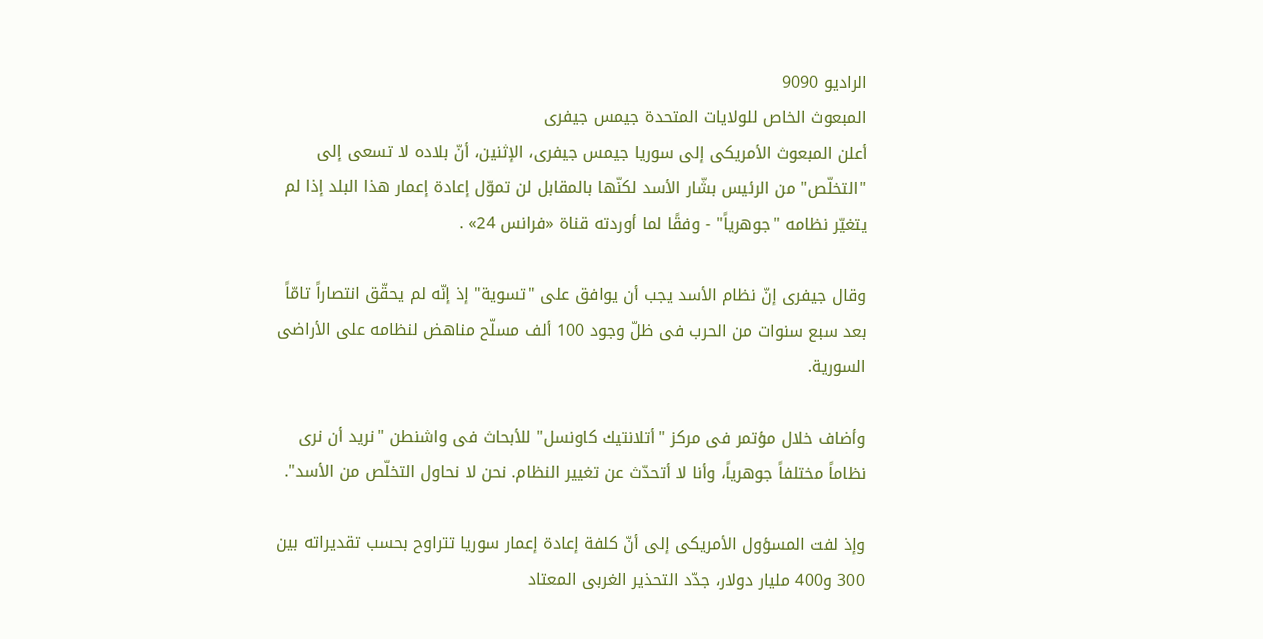الراديو 9090
المبعوث الخاص للولايات المتحدة جيمس جيفرى
أعلن المبعوث الأمريكى إلى سوريا جيمس جيفرى، الإثنين، أنّ بلاده لا تسعى إلى "التخلّص" من الرئيس بشّار الأسد لكنّها بالمقابل لن تموّل إعادة إعمار هذا البلد إذا لم يتغيّر نظامه "جوهرياً" - وفقًا لما أوردته قناة «فرانس 24» .

وقال جيفرى إنّ نظام الأسد يجب أن يوافق على "تسوية" إذ إنّه لم يحقّق انتصاراً تامّاً بعد سبع سنوات من الحرب فى ظلّ وجود 100 ألف مسلّح مناهض لنظامه على الأراضى السورية.

وأضاف خلال مؤتمر فى مركز "أتلانتيك كاونسل" للأبحاث فى واشنطن "نريد أن نرى نظاماً مختلفاً جوهرياً، وأنا لا أتحدّث عن تغيير النظام. نحن لا نحاول التخلّص من الأسد".

وإذ لفت المسؤول الأمريكى إلى أنّ كلفة إعادة إعمار سوريا تتراوح بحسب تقديراته بين 300 و400 مليار دولار، جدّد التحذير الغربى المعتاد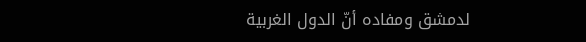لدمشق ومفاده أنّ الدول الغربية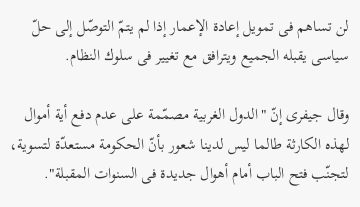لن تساهم فى تمويل إعادة الإعمار إذا لم يتمّ التوصّل إلى حلّ سياسى يقبله الجميع ويترافق مع تغيير فى سلوك النظام.

وقال جيفرى إنّ "الدول الغربية مصمّمة على عدم دفع أية أموال لهذه الكارثة طالما ليس لدينا شعور بأنّ الحكومة مستعدّة لتسوية، لتجنّب فتح الباب أمام أهوال جديدة فى السنوات المقبلة".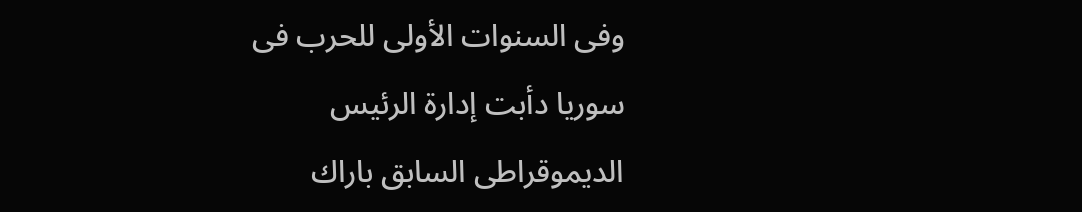وفى السنوات الأولى للحرب فى سوريا دأبت إدارة الرئيس الديموقراطى السابق باراك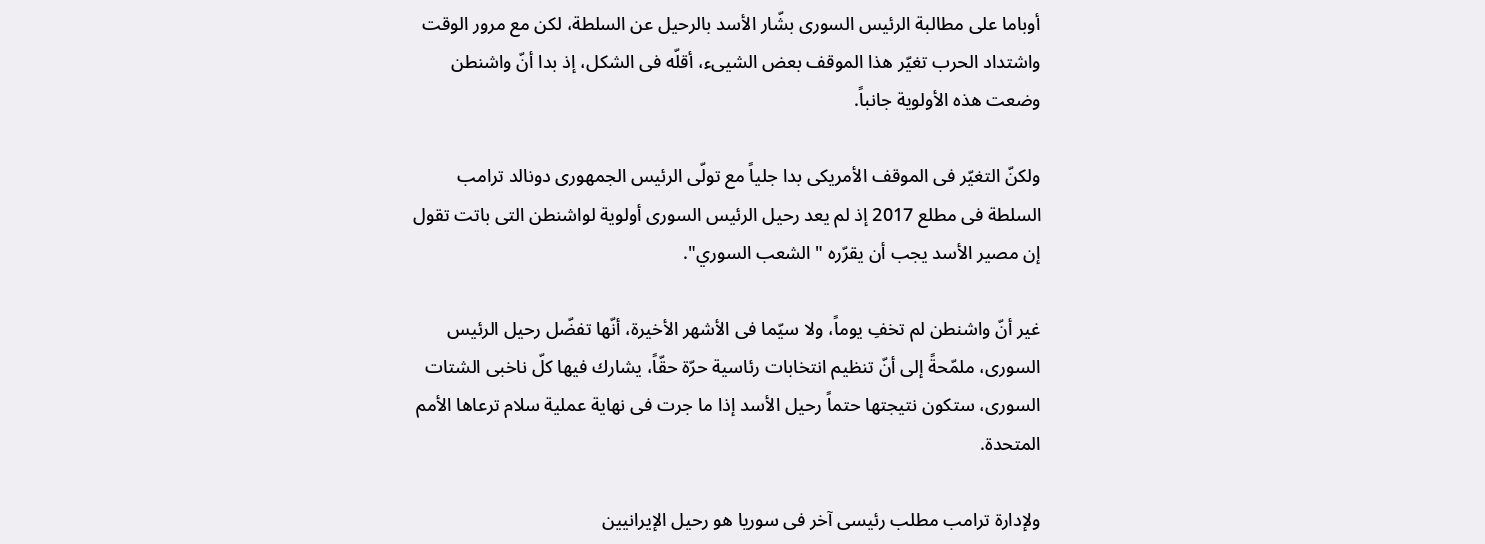أوباما على مطالبة الرئيس السورى بشّار الأسد بالرحيل عن السلطة، لكن مع مرور الوقت واشتداد الحرب تغيّر هذا الموقف بعض الشيىء، أقلّه فى الشكل، إذ بدا أنّ واشنطن وضعت هذه الأولوية جانباً.

ولكنّ التغيّر فى الموقف الأمريكى بدا جلياً مع تولّى الرئيس الجمهورى دونالد ترامب السلطة فى مطلع 2017 إذ لم يعد رحيل الرئيس السورى أولوية لواشنطن التى باتت تقول إن مصير الأسد يجب أن يقرّره " الشعب السوري".

غير أنّ واشنطن لم تخفِ يوماً، ولا سيّما فى الأشهر الأخيرة، أنّها تفضّل رحيل الرئيس السورى، ملمّحةً إلى أنّ تنظيم انتخابات رئاسية حرّة حقّاً، يشارك فيها كلّ ناخبى الشتات السورى، ستكون نتيجتها حتماً رحيل الأسد إذا ما جرت فى نهاية عملية سلام ترعاها الأمم المتحدة.

ولإدارة ترامب مطلب رئيسى آخر فى سوريا هو رحيل الإيرانيين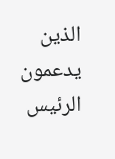الذين يدعمون الرئيس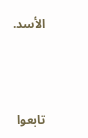الأسد.



تابعوا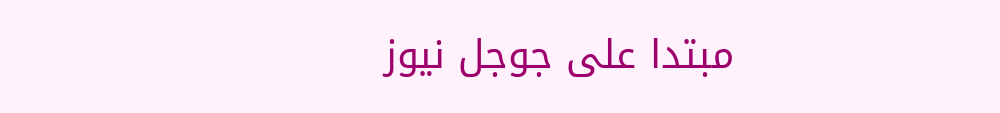مبتدا على جوجل نيوز